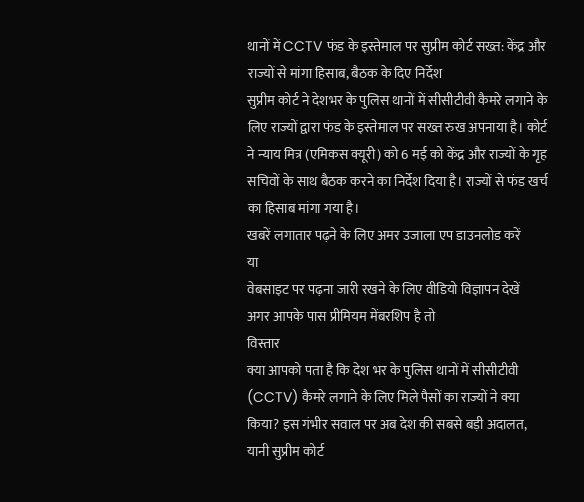थानों में CCTV फंड के इस्तेमाल पर सुप्रीम कोर्ट सख्त: केंद्र और राज्यों से मांगा हिसाब, बैठक के दिए निर्देश
सुप्रीम कोर्ट ने देशभर के पुलिस थानों में सीसीटीवी कैमरे लगाने के लिए राज्यों द्वारा फंड के इस्तेमाल पर सख्त रुख अपनाया है। कोर्ट ने न्याय मित्र (एमिकस क्यूरी) को 6 मई को केंद्र और राज्यों के गृह सचिवों के साथ बैठक करने का निर्देश दिया है। राज्यों से फंड खर्च का हिसाब मांगा गया है।
खबरें लगातार पढ़ने के लिए अमर उजाला एप डाउनलोड करें
या
वेबसाइट पर पढ़ना जारी रखने के लिए वीडियो विज्ञापन देखें
अगर आपके पास प्रीमियम मेंबरशिप है तो
विस्तार
क्या आपको पता है कि देश भर के पुलिस थानों में सीसीटीवी (CCTV) कैमरे लगाने के लिए मिले पैसों का राज्यों ने क्या किया? इस गंभीर सवाल पर अब देश की सबसे बड़ी अदालत, यानी सुप्रीम कोर्ट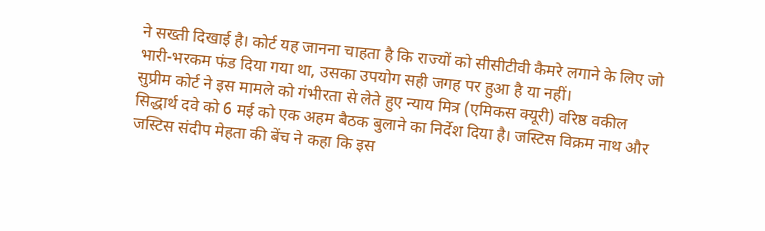ने सख्ती दिखाई है। कोर्ट यह जानना चाहता है कि राज्यों को सीसीटीवी कैमरे लगाने के लिए जो भारी-भरकम फंड दिया गया था, उसका उपयोग सही जगह पर हुआ है या नहीं।
सुप्रीम कोर्ट ने इस मामले को गंभीरता से लेते हुए न्याय मित्र (एमिकस क्यूरी) वरिष्ठ वकील सिद्धार्थ दवे को 6 मई को एक अहम बैठक बुलाने का निर्देश दिया है। जस्टिस विक्रम नाथ और जस्टिस संदीप मेहता की बेंच ने कहा कि इस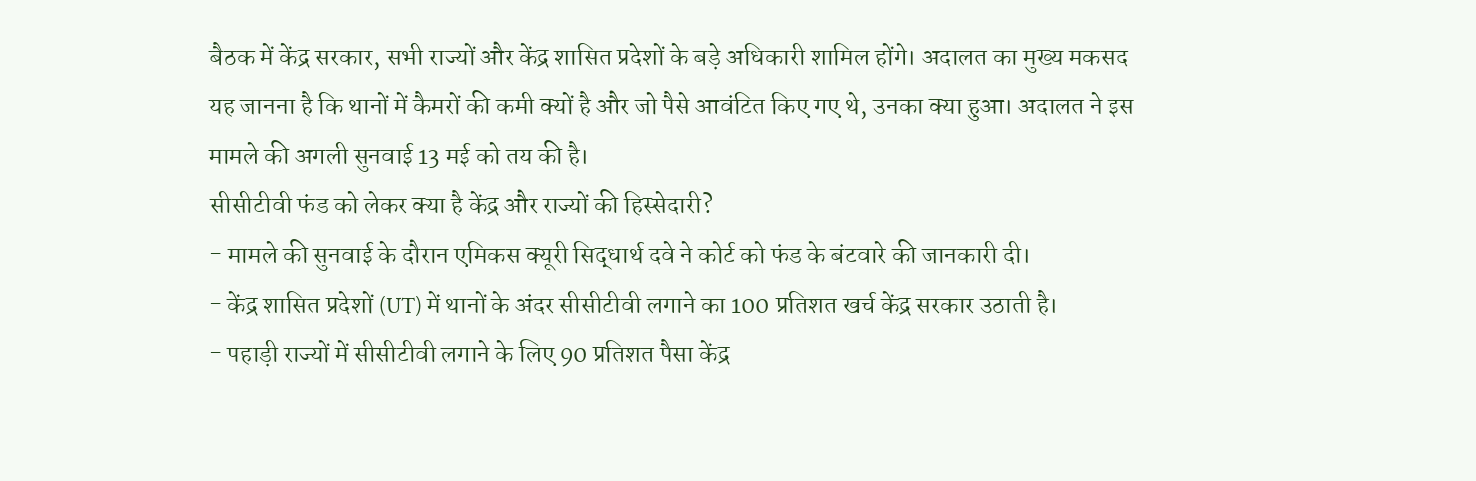बैठक में केंद्र सरकार, सभी राज्यों और केंद्र शासित प्रदेशों के बड़े अधिकारी शामिल होंगे। अदालत का मुख्य मकसद यह जानना है कि थानों में कैमरों की कमी क्यों है और जो पैसे आवंटित किए गए थे, उनका क्या हुआ। अदालत ने इस मामले की अगली सुनवाई 13 मई को तय की है।
सीसीटीवी फंड को लेकर क्या है केंद्र और राज्यों की हिस्सेदारी?
- मामले की सुनवाई के दौरान एमिकस क्यूरी सिद्धार्थ दवे ने कोर्ट को फंड के बंटवारे की जानकारी दी।
- केंद्र शासित प्रदेशों (UT) में थानों के अंदर सीसीटीवी लगाने का 100 प्रतिशत खर्च केंद्र सरकार उठाती है।
- पहाड़ी राज्यों में सीसीटीवी लगाने के लिए 90 प्रतिशत पैसा केंद्र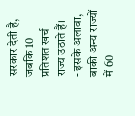सरकार देती है, जबकि 10 प्रतिशत खर्च राज्य उठाते हैं।
- इसके अलावा, बाकी अन्य राज्यों में 60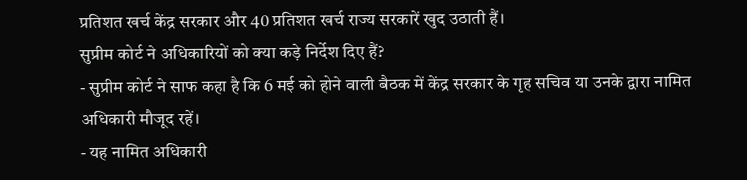प्रतिशत खर्च केंद्र सरकार और 40 प्रतिशत खर्च राज्य सरकारें खुद उठाती हैं।
सुप्रीम कोर्ट ने अधिकारियों को क्या कड़े निर्देश दिए हैं?
- सुप्रीम कोर्ट ने साफ कहा है कि 6 मई को होने वाली बैठक में केंद्र सरकार के गृह सचिव या उनके द्वारा नामित अधिकारी मौजूद रहें।
- यह नामित अधिकारी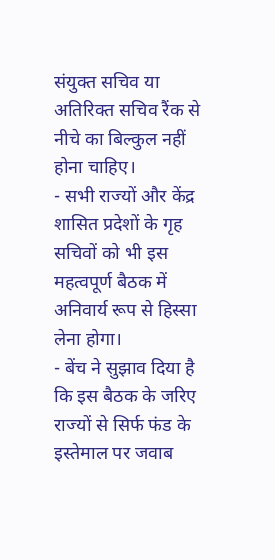संयुक्त सचिव या अतिरिक्त सचिव रैंक से नीचे का बिल्कुल नहीं होना चाहिए।
- सभी राज्यों और केंद्र शासित प्रदेशों के गृह सचिवों को भी इस महत्वपूर्ण बैठक में अनिवार्य रूप से हिस्सा लेना होगा।
- बेंच ने सुझाव दिया है कि इस बैठक के जरिए राज्यों से सिर्फ फंड के इस्तेमाल पर जवाब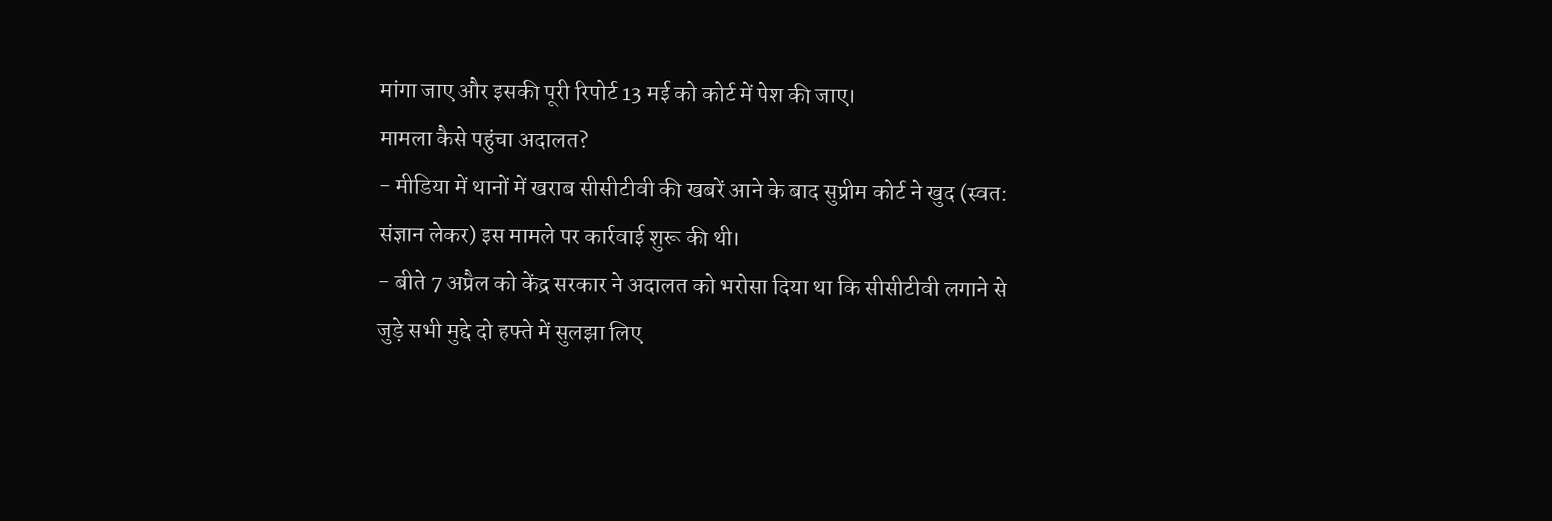मांगा जाए और इसकी पूरी रिपोर्ट 13 मई को कोर्ट में पेश की जाए।
मामला कैसे पहुंचा अदालत?
- मीडिया में थानों में खराब सीसीटीवी की खबरें आने के बाद सुप्रीम कोर्ट ने खुद (स्वत: संज्ञान लेकर) इस मामले पर कार्रवाई शुरू की थी।
- बीते 7 अप्रैल को केंद्र सरकार ने अदालत को भरोसा दिया था कि सीसीटीवी लगाने से जुड़े सभी मुद्दे दो हफ्ते में सुलझा लिए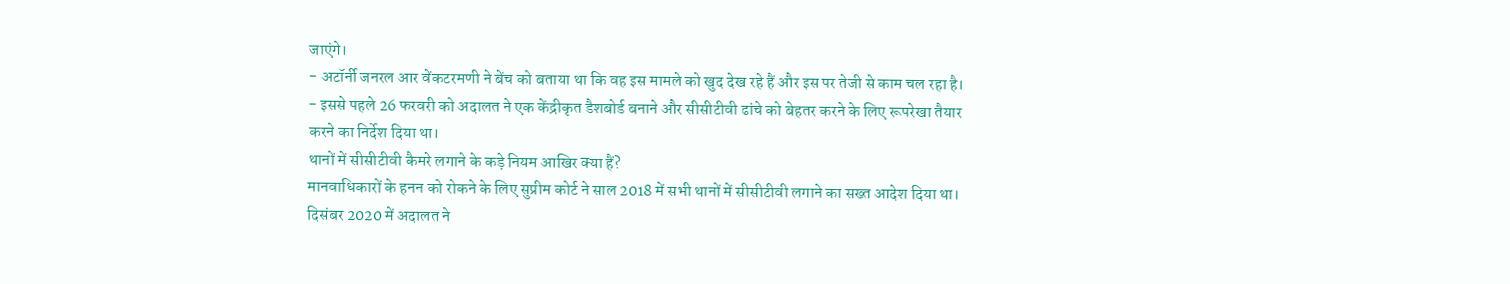जाएंगे।
- अटॉर्नी जनरल आर वेंकटरमणी ने बेंच को बताया था कि वह इस मामले को खुद देख रहे हैं और इस पर तेजी से काम चल रहा है।
- इससे पहले 26 फरवरी को अदालत ने एक केंद्रीकृत डैशबोर्ड बनाने और सीसीटीवी ढांचे को बेहतर करने के लिए रूपरेखा तैयार करने का निर्देश दिया था।
थानों में सीसीटीवी कैमरे लगाने के कड़े नियम आखिर क्या हैं?
मानवाधिकारों के हनन को रोकने के लिए सुप्रीम कोर्ट ने साल 2018 में सभी थानों में सीसीटीवी लगाने का सख्त आदेश दिया था। दिसंबर 2020 में अदालत ने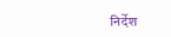निर्देश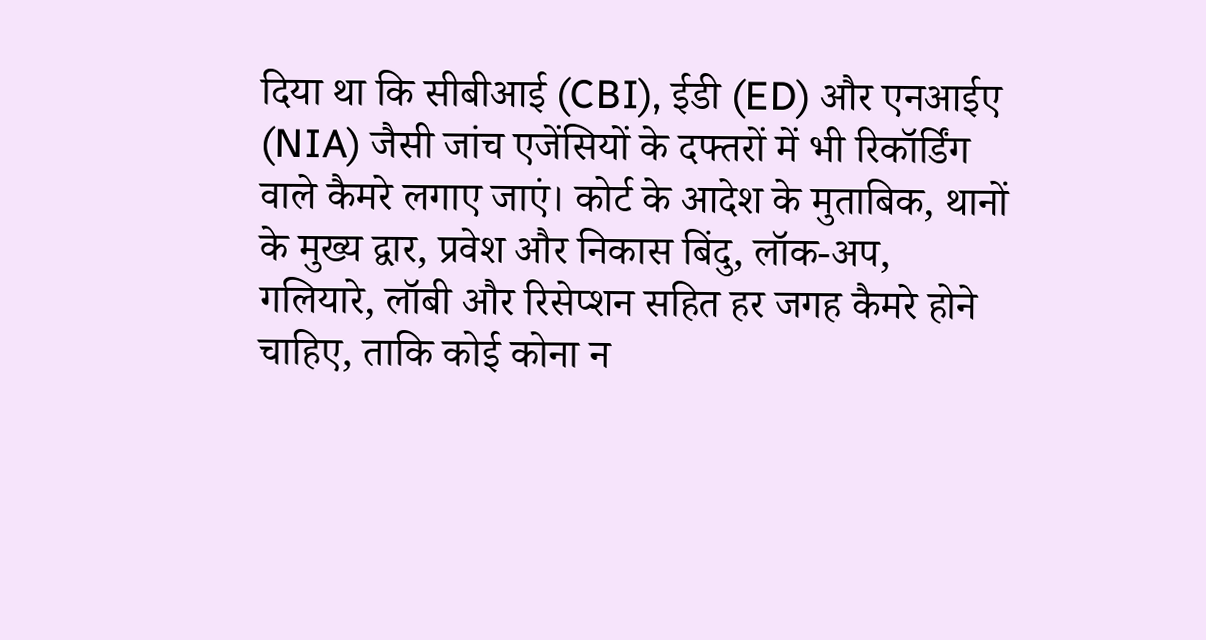दिया था कि सीबीआई (CBI), ईडी (ED) और एनआईए (NIA) जैसी जांच एजेंसियों के दफ्तरों में भी रिकॉर्डिंग वाले कैमरे लगाए जाएं। कोर्ट के आदेश के मुताबिक, थानों के मुख्य द्वार, प्रवेश और निकास बिंदु, लॉक-अप, गलियारे, लॉबी और रिसेप्शन सहित हर जगह कैमरे होने चाहिए, ताकि कोई कोना न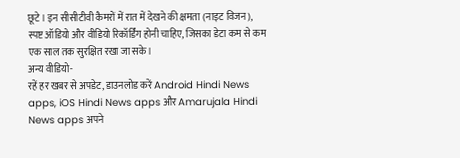छूटे। इन सीसीटीवी कैमरों में रात में देखने की क्षमता (नाइट विजन), स्पष्ट ऑडियो और वीडियो रिकॉर्डिंग होनी चाहिए, जिसका डेटा कम से कम एक साल तक सुरक्षित रखा जा सके।
अन्य वीडियो-
रहें हर खबर से अपडेट, डाउनलोड करें Android Hindi News apps, iOS Hindi News apps और Amarujala Hindi News apps अपने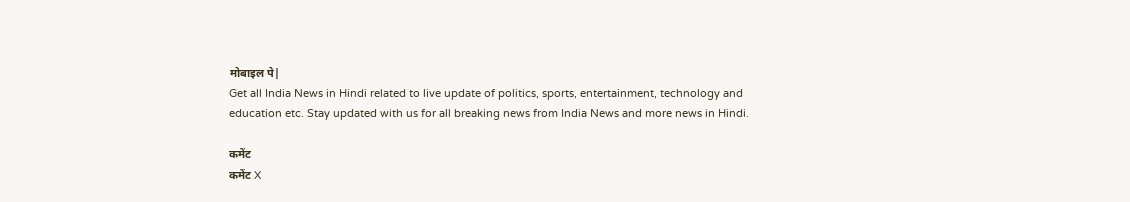मोबाइल पे|
Get all India News in Hindi related to live update of politics, sports, entertainment, technology and education etc. Stay updated with us for all breaking news from India News and more news in Hindi.

कमेंट
कमेंट X